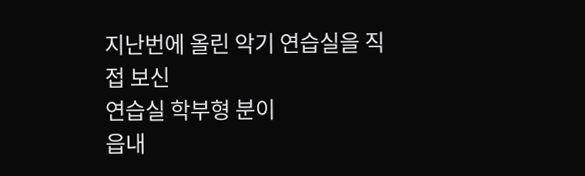지난번에 올린 악기 연습실을 직접 보신
연습실 학부형 분이
읍내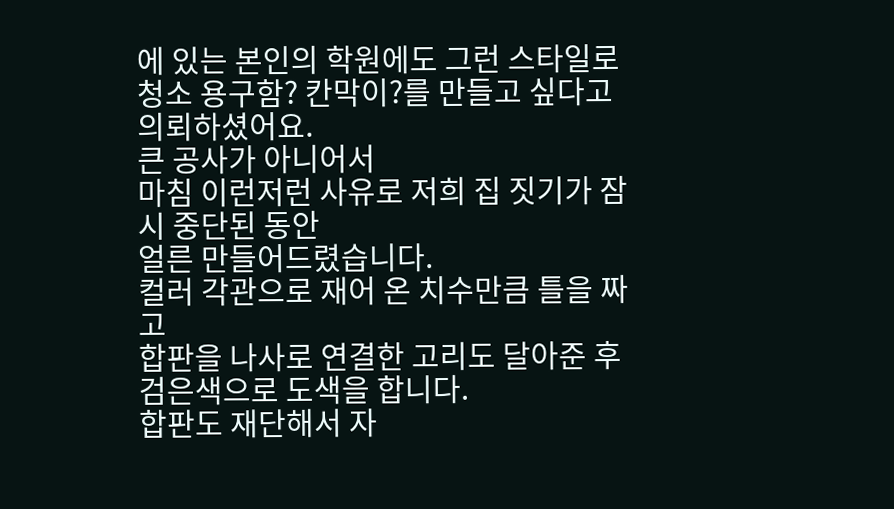에 있는 본인의 학원에도 그런 스타일로
청소 용구함? 칸막이?를 만들고 싶다고 의뢰하셨어요.
큰 공사가 아니어서
마침 이런저런 사유로 저희 집 짓기가 잠시 중단된 동안
얼른 만들어드렸습니다.
컬러 각관으로 재어 온 치수만큼 틀을 짜고
합판을 나사로 연결한 고리도 달아준 후
검은색으로 도색을 합니다.
합판도 재단해서 자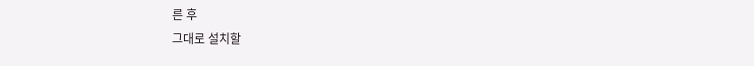른 후
그대로 설치할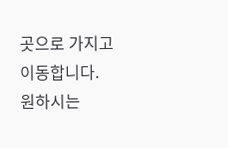곳으로 가지고 이동합니다.
원하시는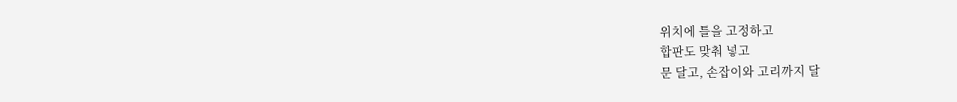위치에 틀을 고정하고
합판도 맞춰 넣고
문 달고, 손잡이와 고리까지 달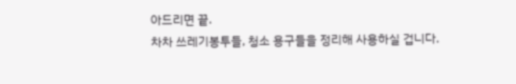아드리면 끝.
차차 쓰레기봉투들, 청소 용구들을 정리해 사용하실 겁니다.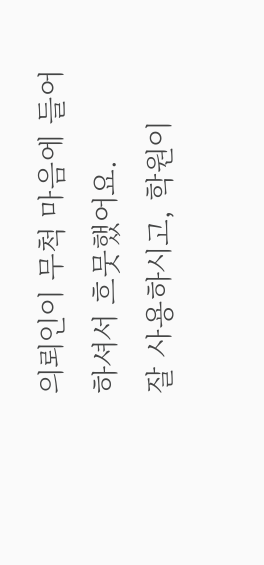의뢰인이 무척 마음에 들어 하셔서 흐뭇했어요.
잘 사용하시고, 학원이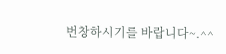번창하시기를 바랍니다~.^^